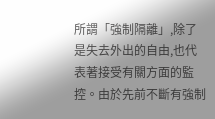所謂「強制隔離」,除了是失去外出的自由,也代表著接受有關方面的監控。由於先前不斷有強制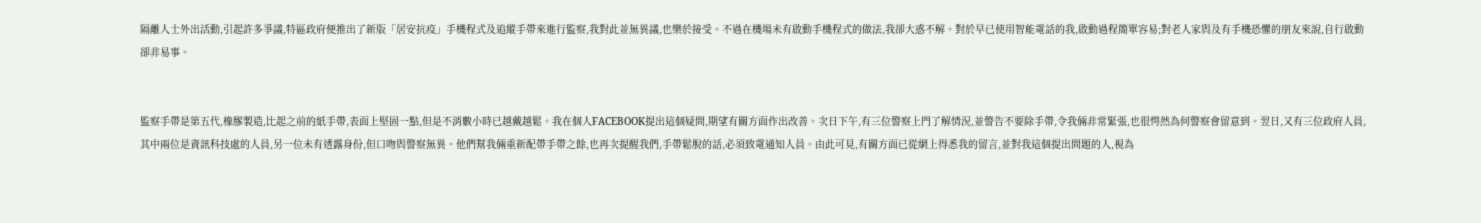隔離人士外出活動,引起許多爭議,特區政府便推出了新版「居安抗疫」手機程式及追縱手帶來進行監察,我對此並無異議,也樂於接受。不過在機場未有啟動手機程式的做法,我卻大惑不解。對於早已使用智能電話的我,啟動過程簡單容易;對老人家與及有手機恐懼的朋友來說,自行啟動卻非易事。


監察手帶是第五代,橡膠製造,比起之前的紙手帶,表面上堅固一點,但是不消數小時已越戴越鬆。我在個人FACEBOOK提出這個疑問,期望有關方面作出改善。次日下午,有三位警察上門了解情況,並警告不要除手帶,令我倆非常緊張,也很愕然為何警察會留意到。翌日,又有三位政府人員,其中兩位是資訊科技處的人員,另一位未有透露身份,但口吻與警察無異。他們幫我倆重新配帶手帶之餘,也再次提醒我們,手帶鬆脫的話,必須致電通知人員。由此可見,有關方面已從網上得悉我的留言,並對我這個提出問題的人,視為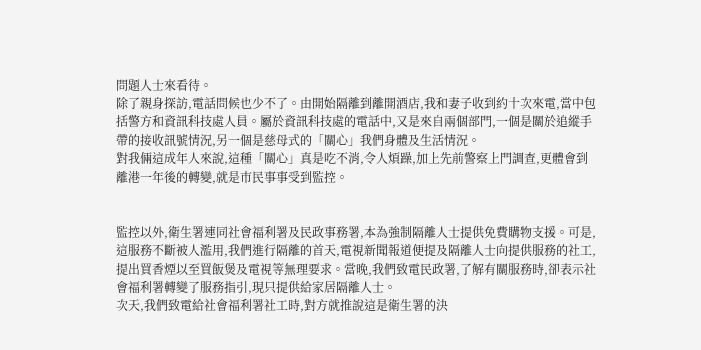問題人士來看待。
除了親身探訪,電話問候也少不了。由開始隔離到離開酒店,我和妻子收到約十次來電,當中包括警方和資訊科技處人員。屬於資訊科技處的電話中,又是來自兩個部門,一個是關於追縱手帶的接收訊號情況,另一個是慈母式的「關心」我們身體及生活情況。
對我倆這成年人來說,這種「關心」真是吃不消,令人煩躁,加上先前警察上門調查,更體會到離港一年後的轉變,就是巿民事事受到監控。


監控以外,衛生署連同社會福利署及民政事務署,本為強制隔離人士提供免費購物支援。可是,這服務不斷被人濫用,我們進行隔離的首天,電視新聞報道便提及隔離人士向提供服務的社工,提出買香煙以至買飯煲及電視等無理要求。當晚,我們致電民政署,了解有關服務時,卻表示社會福利署轉變了服務指引,現只提供給家居隔離人士。
次天,我們致電給社會福利署社工時,對方就推說這是衛生署的決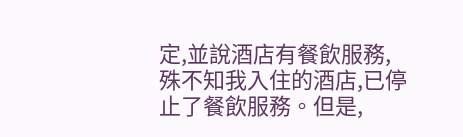定,並說酒店有餐飲服務,殊不知我入住的酒店,已停止了餐飲服務。但是,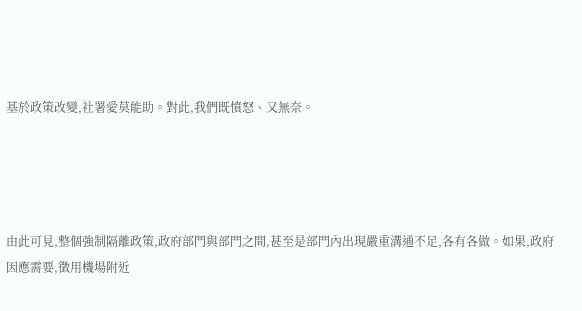基於政策改變,社署愛莫能助。對此,我們既憤怒、又無奈。




由此可見,整個強制隔離政策,政府部門與部門之間,甚至是部門內出現嚴重溝通不足,各有各做。如果,政府因應需要,徵用機場附近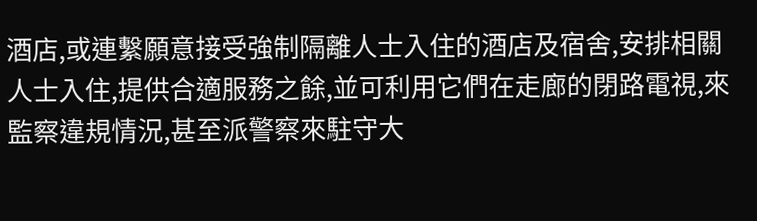酒店,或連繫願意接受強制隔離人士入住的酒店及宿舍,安排相關人士入住,提供合適服務之餘,並可利用它們在走廊的閉路電視,來監察違規情況,甚至派警察來駐守大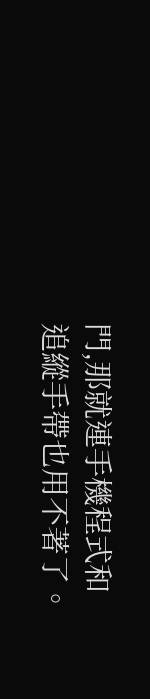門,那就連手機程式和追縱手帶也用不著了。